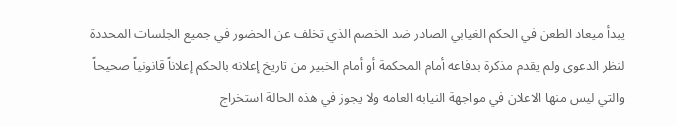يبدأ ميعاد الطعن في الحكم الغيابي الصادر ضد الخصم الذي تخلف عن الحضور في جميع الجلسات المحددة لنظر الدعوى ولم يقدم مذكرة بدفاعه أمام المحكمة أو أمام الخبير من تاريخ إعلانه بالحكم إعلاناً قانونياً صحيحاً والتي ليس منها الاعلان في مواجهة النيابه العامه ولا يجوز في هذه الحالة استخراج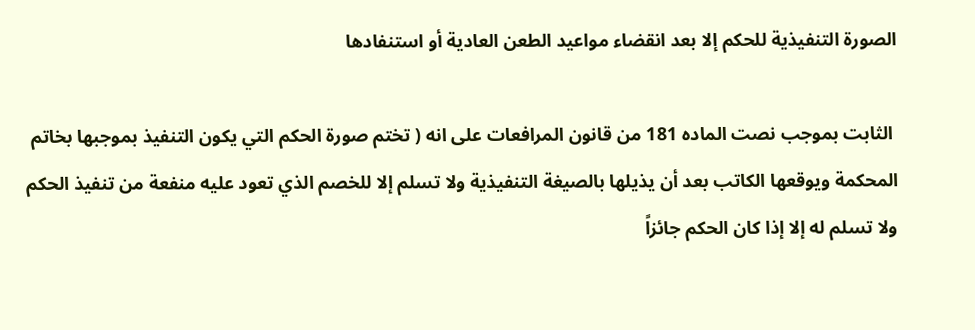الصورة التنفيذية للحكم إلا بعد انقضاء مواعيد الطعن العادية أو استنفادها

 الثابت بموجب نصت الماده 181 من قانون المرافعات على انه ( تختم صورة الحكم التي يكون التنفيذ بموجبها بخاتم المحكمة ويوقعها الكاتب بعد أن يذيلها بالصيغة التنفيذية ولا تسلم إلا للخصم الذي تعود عليه منفعة من تنفيذ الحكم ولا تسلم له إلا إذا كان الحكم جائزاً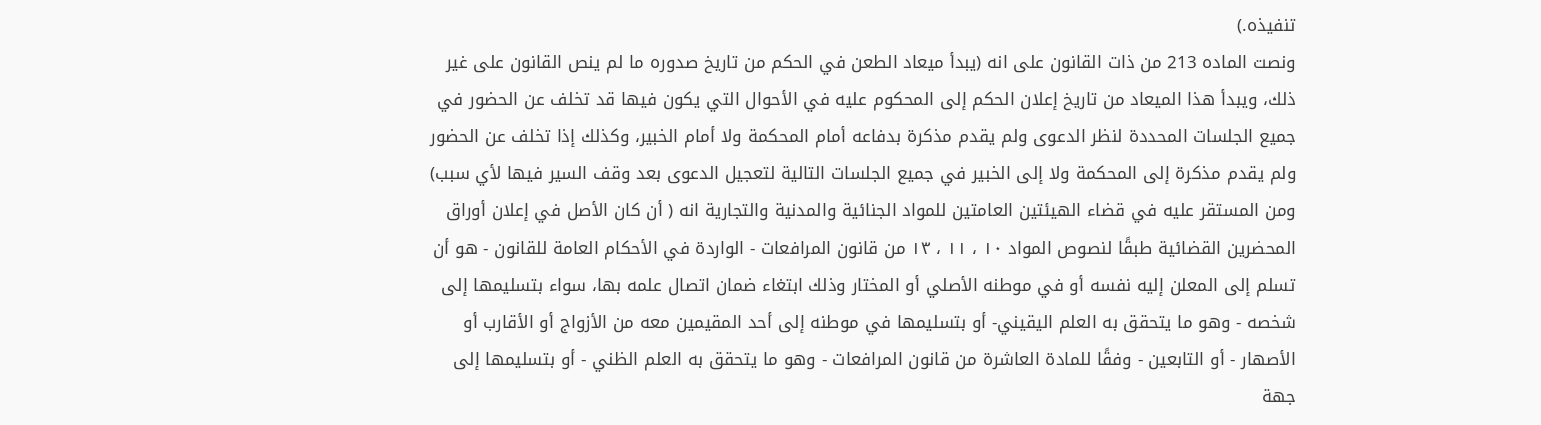تنفيذه.)
ونصت الماده 213 من ذات القانون على انه (يبدأ ميعاد الطعن في الحكم من تاريخ صدوره ما لم ينص القانون على غير ذلك، ويبدأ هذا الميعاد من تاريخ إعلان الحكم إلى المحكوم عليه في الأحوال التي يكون فيها قد تخلف عن الحضور في جميع الجلسات المحددة لنظر الدعوى ولم يقدم مذكرة بدفاعه أمام المحكمة ولا أمام الخبير، وكذلك إذا تخلف عن الحضور ولم يقدم مذكرة إلى المحكمة ولا إلى الخبير في جميع الجلسات التالية لتعجيل الدعوى بعد وقف السير فيها لأي سبب)
ومن المستقر عليه في قضاء الهيئتين العامتين للمواد الجنائية والمدنية والتجارية انه ( أن كان الأصل في إعلان أوراق المحضرين القضائية طبقًا لنصوص المواد ١٠ ، ۱۱ ، ۱۳ من قانون المرافعات - الواردة في الأحكام العامة للقانون - هو أن تسلم إلى المعلن إليه نفسه أو في موطنه الأصلي أو المختار وذلك ابتغاء ضمان اتصال علمه بها، سواء بتسليمها إلى شخصه - وهو ما يتحقق به العلم اليقيني- أو بتسليمها في موطنه إلى أحد المقيمين معه من الأزواج أو الأقارب أو الأصهار - أو التابعين - وفقًا للمادة العاشرة من قانون المرافعات - وهو ما يتحقق به العلم الظني - أو بتسليمها إلى جهة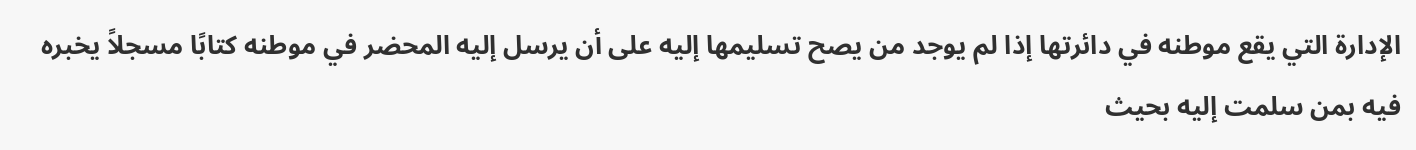الإدارة التي يقع موطنه في دائرتها إذا لم يوجد من يصح تسليمها إليه على أن يرسل إليه المحضر في موطنه كتابًا مسجلاً يخبره فيه بمن سلمت إليه بحيث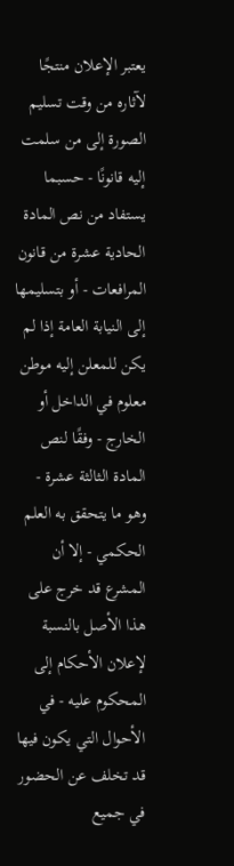يعتبر الإعلان منتجًا لآثاره من وقت تسليم الصورة إلى من سلمت إليه قانونًا - حسبما يستفاد من نص المادة الحادية عشرة من قانون المرافعات - أو بتسليمها إلى النيابة العامة إذا لم يكن للمعلن إليه موطن معلوم في الداخل أو الخارج - وفقًا لنص المادة الثالثة عشرة - وهو ما يتحقق به العلم الحكمي - إلا أن المشرع قد خرج على هذا الأصل بالنسبة لإعلان الأحكام إلى المحكوم عليه - في الأحوال التي يكون فيها قد تخلف عن الحضور في جميع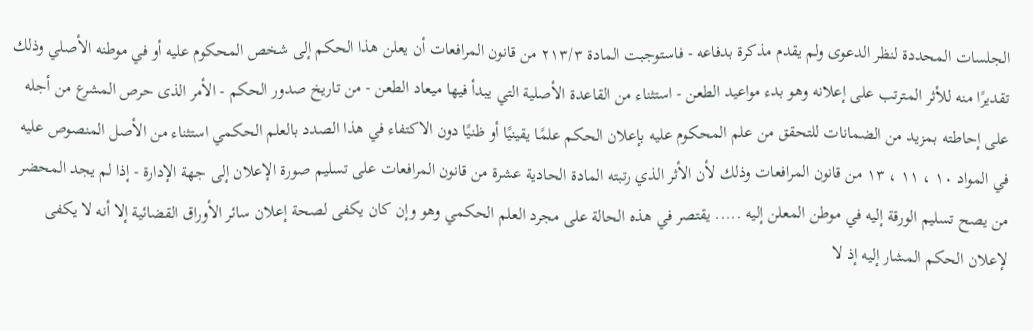الجلسات المحددة لنظر الدعوى ولم يقدم مذكرة بدفاعه - فاستوجبت المادة ۲۱۳/۳ من قانون المرافعات أن يعلن هذا الحكم إلى شخص المحكوم عليه أو في موطنه الأصلي وذلك تقديرًا منه للأثر المترتب على إعلانه وهو بدء مواعيد الطعن - استثناء من القاعدة الأصلية التي يبدأ فيها ميعاد الطعن - من تاريخ صدور الحكم - الأمر الذى حرص المشرع من أجله على إحاطته بمزيد من الضمانات للتحقق من علم المحكوم عليه بإعلان الحكم علمًا يقينيًا أو ظنيًا دون الاكتفاء في هذا الصدد بالعلم الحكمي استثناء من الأصل المنصوص عليه في المواد ۱۰ ، ۱۱ ، ۱۳ من قانون المرافعات وذلك لأن الأثر الذي رتبته المادة الحادية عشرة من قانون المرافعات على تسليم صورة الإعلان إلى جهة الإدارة - إذا لم يجد المحضر من يصح تسليم الورقة إليه في موطن المعلن إليه ..... يقتصر في هذه الحالة على مجرد العلم الحكمي وهو وإن كان يكفى لصحة إعلان سائر الأوراق القضائية إلا أنه لا يكفى لإعلان الحكم المشار إليه إذ لا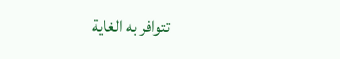تتوافر به الغاية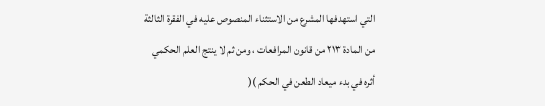التي استهدفها المشرع من الاستثناء المنصوص عليه في الفقرة الثالثة من المادة ۲۱۳ من قانون المرافعات ، ومن ثم لا ينتج العلم الحكمي أثره في بدء ميعاد الطعن في الحكم )(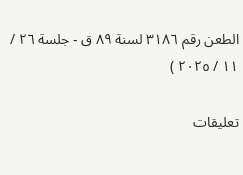الطعن رقم ۳۱۸٦ لسنة ۸۹ ق - جلسة ۲٦ / ۱۱ / ۲۰۲٥ )

تعليقات